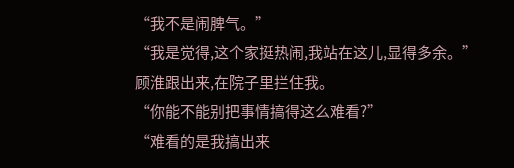“我不是闹脾气。”
“我是觉得,这个家挺热闹,我站在这儿,显得多余。”
顾淮跟出来,在院子里拦住我。
“你能不能别把事情搞得这么难看?”
“难看的是我搞出来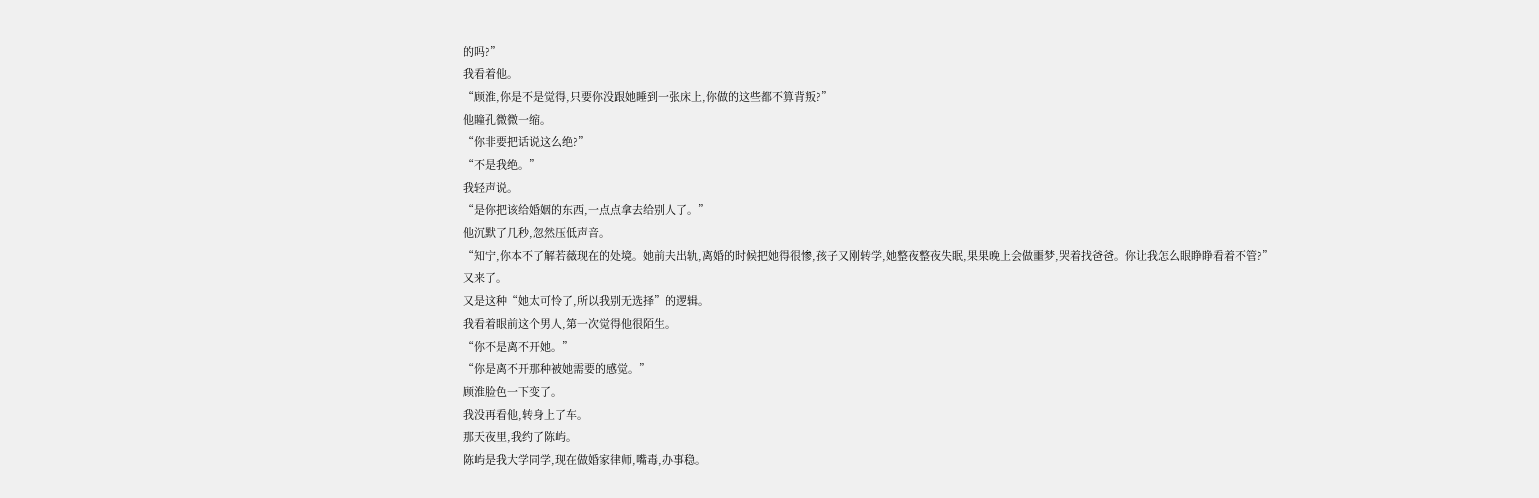的吗?”
我看着他。
“顾淮,你是不是觉得,只要你没跟她睡到一张床上,你做的这些都不算背叛?”
他瞳孔微微一缩。
“你非要把话说这么绝?”
“不是我绝。”
我轻声说。
“是你把该给婚姻的东西,一点点拿去给别人了。”
他沉默了几秒,忽然压低声音。
“知宁,你本不了解若薇现在的处境。她前夫出轨,离婚的时候把她得很惨,孩子又刚转学,她整夜整夜失眠,果果晚上会做噩梦,哭着找爸爸。你让我怎么眼睁睁看着不管?”
又来了。
又是这种“她太可怜了,所以我别无选择”的逻辑。
我看着眼前这个男人,第一次觉得他很陌生。
“你不是离不开她。”
“你是离不开那种被她需要的感觉。”
顾淮脸色一下变了。
我没再看他,转身上了车。
那天夜里,我约了陈屿。
陈屿是我大学同学,现在做婚家律师,嘴毒,办事稳。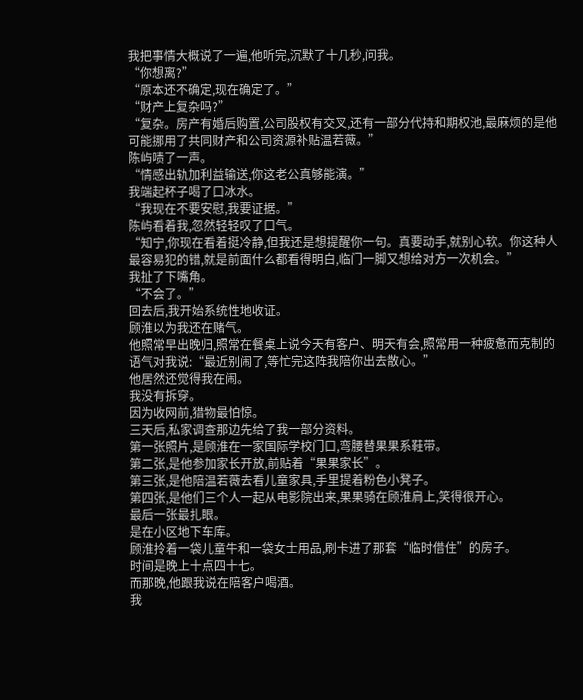我把事情大概说了一遍,他听完,沉默了十几秒,问我。
“你想离?”
“原本还不确定,现在确定了。”
“财产上复杂吗?”
“复杂。房产有婚后购置,公司股权有交叉,还有一部分代持和期权池,最麻烦的是他可能挪用了共同财产和公司资源补贴温若薇。”
陈屿啧了一声。
“情感出轨加利益输送,你这老公真够能演。”
我端起杯子喝了口冰水。
“我现在不要安慰,我要证据。”
陈屿看着我,忽然轻轻叹了口气。
“知宁,你现在看着挺冷静,但我还是想提醒你一句。真要动手,就别心软。你这种人最容易犯的错,就是前面什么都看得明白,临门一脚又想给对方一次机会。”
我扯了下嘴角。
“不会了。”
回去后,我开始系统性地收证。
顾淮以为我还在赌气。
他照常早出晚归,照常在餐桌上说今天有客户、明天有会,照常用一种疲惫而克制的语气对我说:“最近别闹了,等忙完这阵我陪你出去散心。”
他居然还觉得我在闹。
我没有拆穿。
因为收网前,猎物最怕惊。
三天后,私家调查那边先给了我一部分资料。
第一张照片,是顾淮在一家国际学校门口,弯腰替果果系鞋带。
第二张,是他参加家长开放,前贴着“果果家长”。
第三张,是他陪温若薇去看儿童家具,手里提着粉色小凳子。
第四张,是他们三个人一起从电影院出来,果果骑在顾淮肩上,笑得很开心。
最后一张最扎眼。
是在小区地下车库。
顾淮拎着一袋儿童牛和一袋女士用品,刷卡进了那套“临时借住”的房子。
时间是晚上十点四十七。
而那晚,他跟我说在陪客户喝酒。
我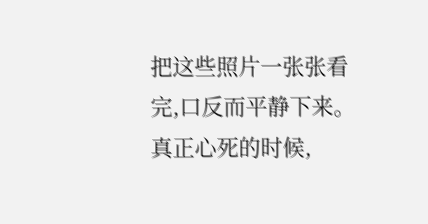把这些照片一张张看完,口反而平静下来。
真正心死的时候,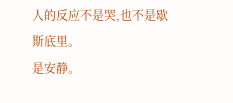人的反应不是哭,也不是歇斯底里。
是安静。